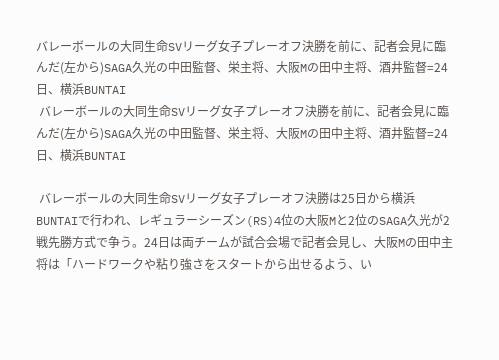バレーボールの大同生命SVリーグ女子プレーオフ決勝を前に、記者会見に臨んだ(左から)SAGA久光の中田監督、栄主将、大阪Mの田中主将、酒井監督=24日、横浜BUNTAI
 バレーボールの大同生命SVリーグ女子プレーオフ決勝を前に、記者会見に臨んだ(左から)SAGA久光の中田監督、栄主将、大阪Mの田中主将、酒井監督=24日、横浜BUNTAI

 バレーボールの大同生命SVリーグ女子プレーオフ決勝は25日から横浜BUNTAIで行われ、レギュラーシーズン(RS)4位の大阪Mと2位のSAGA久光が2戦先勝方式で争う。24日は両チームが試合会場で記者会見し、大阪Mの田中主将は「ハードワークや粘り強さをスタートから出せるよう、い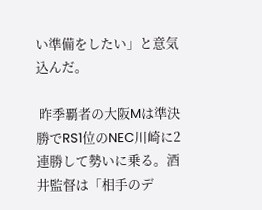い準備をしたい」と意気込んだ。

 昨季覇者の大阪Mは準決勝でRS1位のNEC川崎に2連勝して勢いに乗る。酒井監督は「相手のデ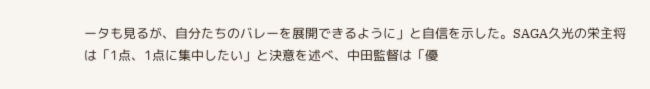ータも見るが、自分たちのバレーを展開できるように」と自信を示した。SAGA久光の栄主将は「1点、1点に集中したい」と決意を述べ、中田監督は「優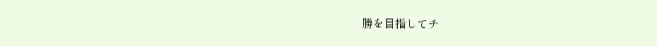勝を目指してチ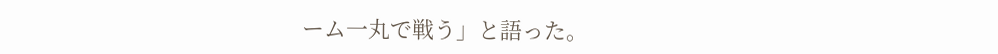ーム一丸で戦う」と語った。